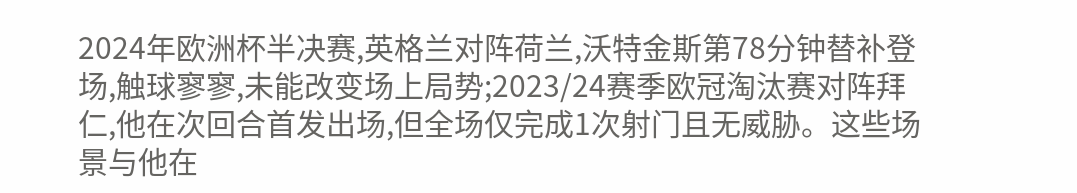2024年欧洲杯半决赛,英格兰对阵荷兰,沃特金斯第78分钟替补登场,触球寥寥,未能改变场上局势;2023/24赛季欧冠淘汰赛对阵拜仁,他在次回合首发出场,但全场仅完成1次射门且无威胁。这些场景与他在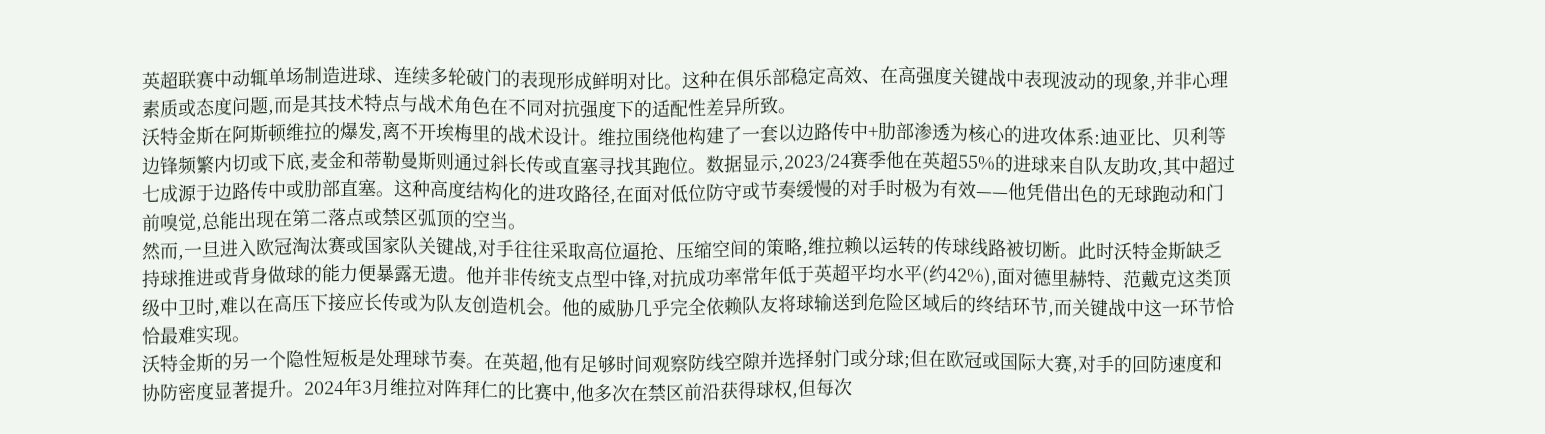英超联赛中动辄单场制造进球、连续多轮破门的表现形成鲜明对比。这种在俱乐部稳定高效、在高强度关键战中表现波动的现象,并非心理素质或态度问题,而是其技术特点与战术角色在不同对抗强度下的适配性差异所致。
沃特金斯在阿斯顿维拉的爆发,离不开埃梅里的战术设计。维拉围绕他构建了一套以边路传中+肋部渗透为核心的进攻体系:迪亚比、贝利等边锋频繁内切或下底,麦金和蒂勒曼斯则通过斜长传或直塞寻找其跑位。数据显示,2023/24赛季他在英超55%的进球来自队友助攻,其中超过七成源于边路传中或肋部直塞。这种高度结构化的进攻路径,在面对低位防守或节奏缓慢的对手时极为有效——他凭借出色的无球跑动和门前嗅觉,总能出现在第二落点或禁区弧顶的空当。
然而,一旦进入欧冠淘汰赛或国家队关键战,对手往往采取高位逼抢、压缩空间的策略,维拉赖以运转的传球线路被切断。此时沃特金斯缺乏持球推进或背身做球的能力便暴露无遗。他并非传统支点型中锋,对抗成功率常年低于英超平均水平(约42%),面对德里赫特、范戴克这类顶级中卫时,难以在高压下接应长传或为队友创造机会。他的威胁几乎完全依赖队友将球输送到危险区域后的终结环节,而关键战中这一环节恰恰最难实现。
沃特金斯的另一个隐性短板是处理球节奏。在英超,他有足够时间观察防线空隙并选择射门或分球;但在欧冠或国际大赛,对手的回防速度和协防密度显著提升。2024年3月维拉对阵拜仁的比赛中,他多次在禁区前沿获得球权,但每次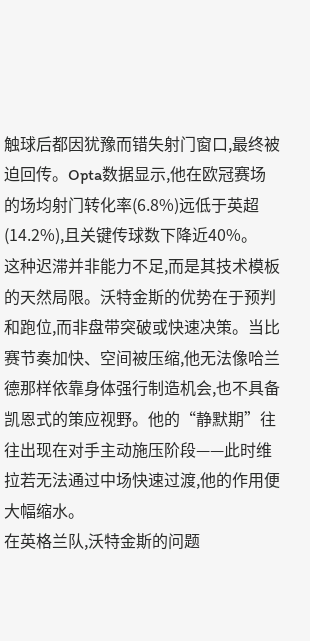触球后都因犹豫而错失射门窗口,最终被迫回传。Opta数据显示,他在欧冠赛场的场均射门转化率(6.8%)远低于英超(14.2%),且关键传球数下降近40%。
这种迟滞并非能力不足,而是其技术模板的天然局限。沃特金斯的优势在于预判和跑位,而非盘带突破或快速决策。当比赛节奏加快、空间被压缩,他无法像哈兰德那样依靠身体强行制造机会,也不具备凯恩式的策应视野。他的“静默期”往往出现在对手主动施压阶段——此时维拉若无法通过中场快速过渡,他的作用便大幅缩水。
在英格兰队,沃特金斯的问题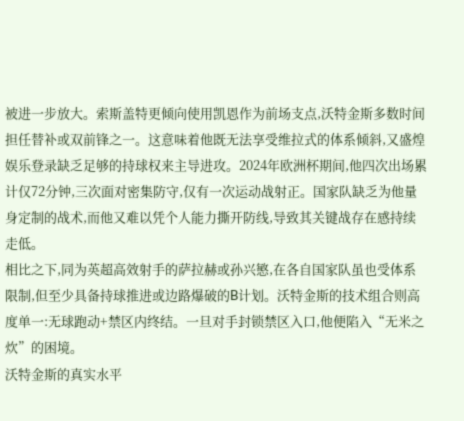被进一步放大。索斯盖特更倾向使用凯恩作为前场支点,沃特金斯多数时间担任替补或双前锋之一。这意味着他既无法享受维拉式的体系倾斜,又盛煌娱乐登录缺乏足够的持球权来主导进攻。2024年欧洲杯期间,他四次出场累计仅72分钟,三次面对密集防守,仅有一次运动战射正。国家队缺乏为他量身定制的战术,而他又难以凭个人能力撕开防线,导致其关键战存在感持续走低。
相比之下,同为英超高效射手的萨拉赫或孙兴慜,在各自国家队虽也受体系限制,但至少具备持球推进或边路爆破的B计划。沃特金斯的技术组合则高度单一:无球跑动+禁区内终结。一旦对手封锁禁区入口,他便陷入“无米之炊”的困境。
沃特金斯的真实水平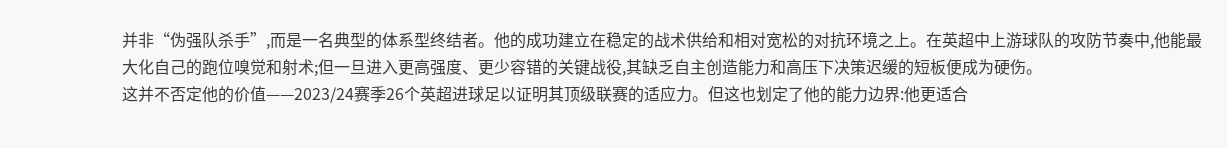并非“伪强队杀手”,而是一名典型的体系型终结者。他的成功建立在稳定的战术供给和相对宽松的对抗环境之上。在英超中上游球队的攻防节奏中,他能最大化自己的跑位嗅觉和射术;但一旦进入更高强度、更少容错的关键战役,其缺乏自主创造能力和高压下决策迟缓的短板便成为硬伤。
这并不否定他的价值——2023/24赛季26个英超进球足以证明其顶级联赛的适应力。但这也划定了他的能力边界:他更适合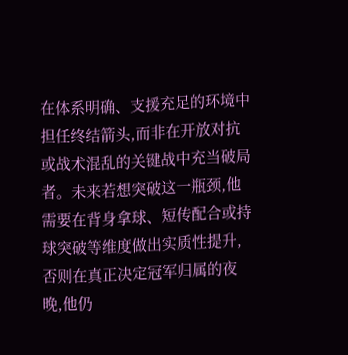在体系明确、支援充足的环境中担任终结箭头,而非在开放对抗或战术混乱的关键战中充当破局者。未来若想突破这一瓶颈,他需要在背身拿球、短传配合或持球突破等维度做出实质性提升,否则在真正决定冠军归属的夜晚,他仍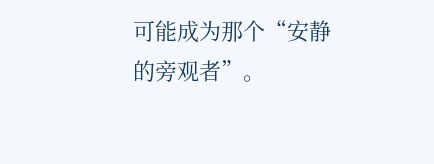可能成为那个“安静的旁观者”。